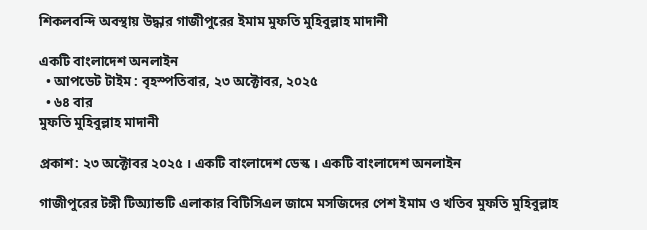শিকলবন্দি অবস্থায় উদ্ধার গাজীপুরের ইমাম মুফতি মুহিবুল্লাহ মাদানী

একটি বাংলাদেশ অনলাইন
  • আপডেট টাইম : বৃহস্পতিবার, ২৩ অক্টোবর, ২০২৫
  • ৬৪ বার
মুফতি মুহিবুল্লাহ মাদানী

প্রকাশ: ২৩ অক্টোবর ২০২৫ । একটি বাংলাদেশ ডেস্ক । একটি বাংলাদেশ অনলাইন

গাজীপুরের টঙ্গী টিঅ্যান্ডটি এলাকার বিটিসিএল জামে মসজিদের পেশ ইমাম ও খতিব মুফতি মুহিবুল্লাহ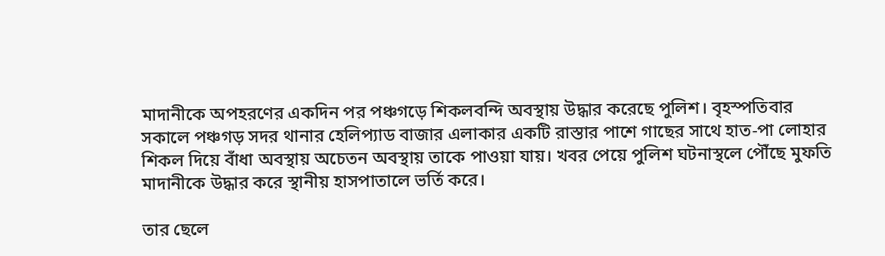মাদানীকে অপহরণের একদিন পর পঞ্চগড়ে শিকলবন্দি অবস্থায় উদ্ধার করেছে পুলিশ। বৃহস্পতিবার সকালে পঞ্চগড় সদর থানার হেলিপ্যাড বাজার এলাকার একটি রাস্তার পাশে গাছের সাথে হাত-পা লোহার শিকল দিয়ে বাঁধা অবস্থায় অচেতন অবস্থায় তাকে পাওয়া যায়। খবর পেয়ে পুলিশ ঘটনাস্থলে পৌঁছে মুফতি মাদানীকে উদ্ধার করে স্থানীয় হাসপাতালে ভর্তি করে।

তার ছেলে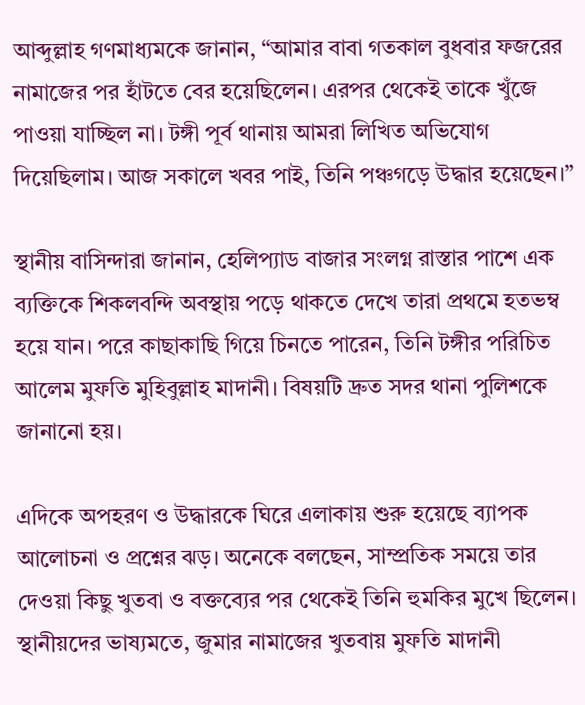আব্দুল্লাহ গণমাধ্যমকে জানান, “আমার বাবা গতকাল বুধবার ফজরের নামাজের পর হাঁটতে বের হয়েছিলেন। এরপর থেকেই তাকে খুঁজে পাওয়া যাচ্ছিল না। টঙ্গী পূর্ব থানায় আমরা লিখিত অভিযোগ দিয়েছিলাম। আজ সকালে খবর পাই, তিনি পঞ্চগড়ে উদ্ধার হয়েছেন।”

স্থানীয় বাসিন্দারা জানান, হেলিপ্যাড বাজার সংলগ্ন রাস্তার পাশে এক ব্যক্তিকে শিকলবন্দি অবস্থায় পড়ে থাকতে দেখে তারা প্রথমে হতভম্ব হয়ে যান। পরে কাছাকাছি গিয়ে চিনতে পারেন, তিনি টঙ্গীর পরিচিত আলেম মুফতি মুহিবুল্লাহ মাদানী। বিষয়টি দ্রুত সদর থানা পুলিশকে জানানো হয়।

এদিকে অপহরণ ও উদ্ধারকে ঘিরে এলাকায় শুরু হয়েছে ব্যাপক আলোচনা ও প্রশ্নের ঝড়। অনেকে বলছেন, সাম্প্রতিক সময়ে তার দেওয়া কিছু খুতবা ও বক্তব্যের পর থেকেই তিনি হুমকির মুখে ছিলেন। স্থানীয়দের ভাষ্যমতে, জুমার নামাজের খুতবায় মুফতি মাদানী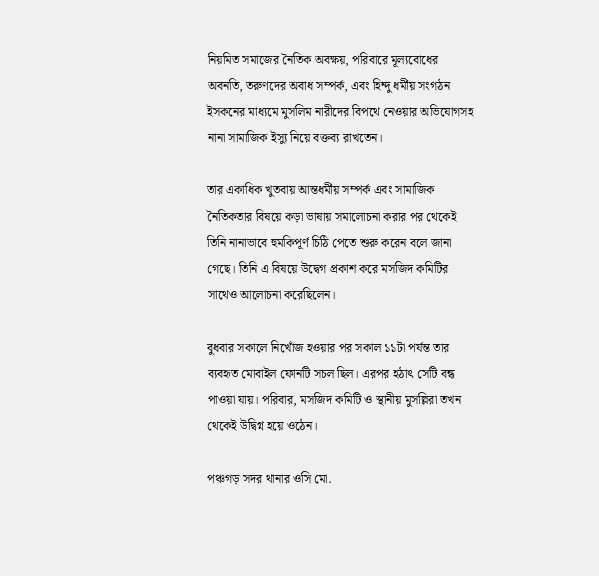নিয়মিত সমাজের নৈতিক অবক্ষয়, পরিবারে মূল্যবোধের অবনতি, তরুণদের অবাধ সম্পর্ক, এবং হিন্দু ধর্মীয় সংগঠন ইসকনের মাধ্যমে মুসলিম নারীদের বিপথে নেওয়ার অভিযোগসহ নানা সামাজিক ইস্যু নিয়ে বক্তব্য রাখতেন।

তার একাধিক খুতবায় আন্তধর্মীয় সম্পর্ক এবং সামাজিক নৈতিকতার বিষয়ে কড়া ভাষায় সমালোচনা করার পর থেকেই তিনি নানাভাবে হুমকিপূর্ণ চিঠি পেতে শুরু করেন বলে জানা গেছে। তিনি এ বিষয়ে উদ্বেগ প্রকাশ করে মসজিদ কমিটির সাথেও আলোচনা করেছিলেন।

বুধবার সকালে নিখোঁজ হওয়ার পর সকাল ১১টা পর্যন্ত তার ব্যবহৃত মোবাইল ফোনটি সচল ছিল। এরপর হঠাৎ সেটি বন্ধ পাওয়া যায়। পরিবার, মসজিদ কমিটি ও স্থানীয় মুসল্লিরা তখন থেকেই উদ্বিগ্ন হয়ে ওঠেন।

পঞ্চগড় সদর থানার ওসি মো.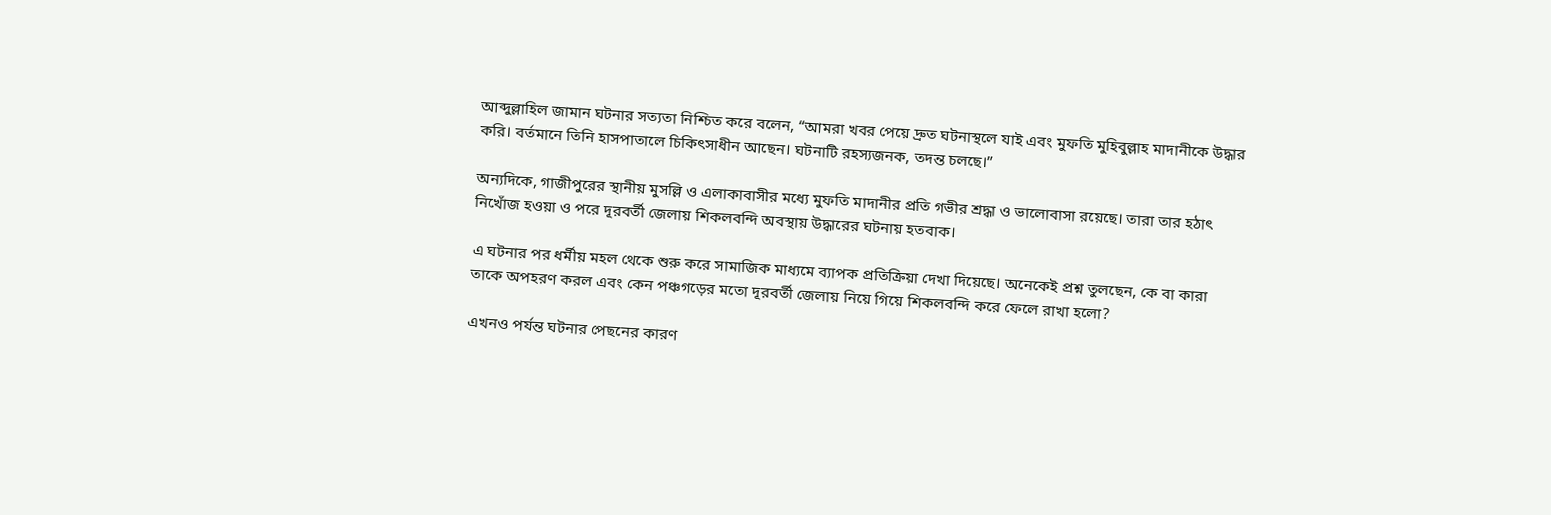আব্দুল্লাহিল জামান ঘটনার সত্যতা নিশ্চিত করে বলেন, “আমরা খবর পেয়ে দ্রুত ঘটনাস্থলে যাই এবং মুফতি মুহিবুল্লাহ মাদানীকে উদ্ধার করি। বর্তমানে তিনি হাসপাতালে চিকিৎসাধীন আছেন। ঘটনাটি রহস্যজনক, তদন্ত চলছে।”

অন্যদিকে, গাজীপুরের স্থানীয় মুসল্লি ও এলাকাবাসীর মধ্যে মুফতি মাদানীর প্রতি গভীর শ্রদ্ধা ও ভালোবাসা রয়েছে। তারা তার হঠাৎ নিখোঁজ হওয়া ও পরে দূরবর্তী জেলায় শিকলবন্দি অবস্থায় উদ্ধারের ঘটনায় হতবাক।

এ ঘটনার পর ধর্মীয় মহল থেকে শুরু করে সামাজিক মাধ্যমে ব্যাপক প্রতিক্রিয়া দেখা দিয়েছে। অনেকেই প্রশ্ন তুলছেন, কে বা কারা তাকে অপহরণ করল এবং কেন পঞ্চগড়ের মতো দূরবর্তী জেলায় নিয়ে গিয়ে শিকলবন্দি করে ফেলে রাখা হলো?

এখনও পর্যন্ত ঘটনার পেছনের কারণ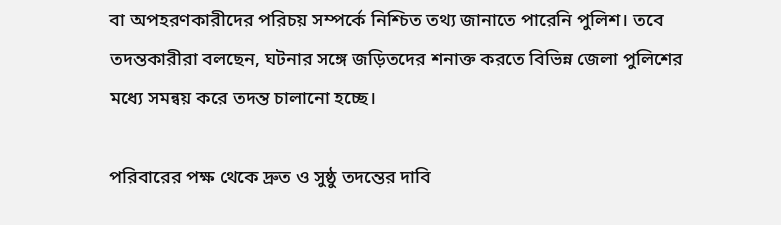বা অপহরণকারীদের পরিচয় সম্পর্কে নিশ্চিত তথ্য জানাতে পারেনি পুলিশ। তবে তদন্তকারীরা বলছেন, ঘটনার সঙ্গে জড়িতদের শনাক্ত করতে বিভিন্ন জেলা পুলিশের মধ্যে সমন্বয় করে তদন্ত চালানো হচ্ছে।

পরিবারের পক্ষ থেকে দ্রুত ও সুষ্ঠু তদন্তের দাবি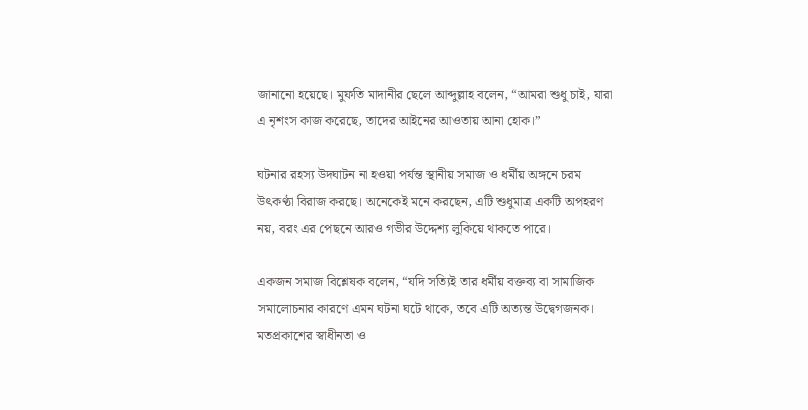জানানো হয়েছে। মুফতি মাদানীর ছেলে আব্দুল্লাহ বলেন, “আমরা শুধু চাই, যারা এ নৃশংস কাজ করেছে, তাদের আইনের আওতায় আনা হোক।”

ঘটনার রহস্য উদঘাটন না হওয়া পর্যন্ত স্থানীয় সমাজ ও ধর্মীয় অঙ্গনে চরম উৎকণ্ঠা বিরাজ করছে। অনেকেই মনে করছেন, এটি শুধুমাত্র একটি অপহরণ নয়, বরং এর পেছনে আরও গভীর উদ্দেশ্য লুকিয়ে থাকতে পারে।

একজন সমাজ বিশ্লেষক বলেন, “যদি সত্যিই তার ধর্মীয় বক্তব্য বা সামাজিক সমালোচনার কারণে এমন ঘটনা ঘটে থাকে, তবে এটি অত্যন্ত উদ্বেগজনক। মতপ্রকাশের স্বাধীনতা ও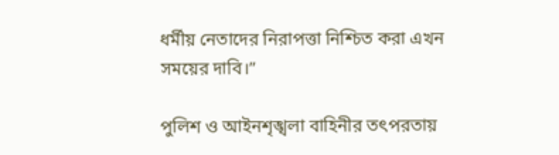ধর্মীয় নেতাদের নিরাপত্তা নিশ্চিত করা এখন সময়ের দাবি।”

পুলিশ ও আইনশৃঙ্খলা বাহিনীর তৎপরতায়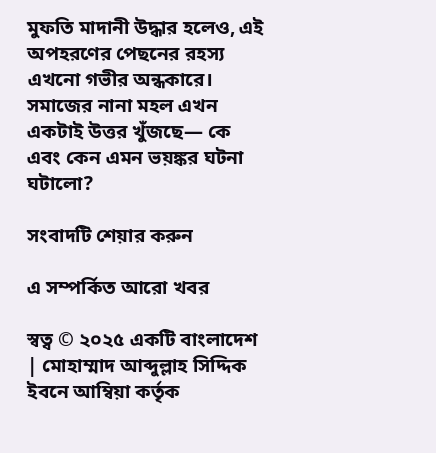মুফতি মাদানী উদ্ধার হলেও, এই অপহরণের পেছনের রহস্য এখনো গভীর অন্ধকারে। সমাজের নানা মহল এখন একটাই উত্তর খুঁজছে— কে এবং কেন এমন ভয়ঙ্কর ঘটনা ঘটালো?

সংবাদটি শেয়ার করুন

এ সম্পর্কিত আরো খবর

স্বত্ব © ২০২৫ একটি বাংলাদেশ | মোহাম্মাদ আব্দুল্লাহ সিদ্দিক ইবনে আম্বিয়া কর্তৃক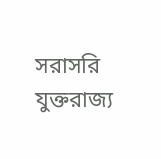সরাসরি যুক্তরাজ্য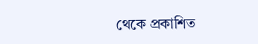থেকে প্রকাশিত